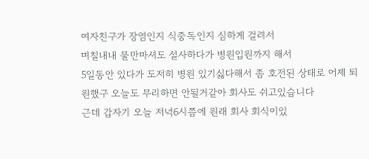여자친구가 장염인지 식중독인지 심하게 걸려서
며칠내내 물만마셔도 설사하다가 병원입원까지 해서
5일동안 있다가 도저히 병원 있기싫다해서 좀 호전된 상태로 어제 퇴원했구 오늘도 무리하면 안될거같아 회사도 쉬고있습니다
근데 갑자기 오늘 저녁6시쯤에 원래 회사 회식이있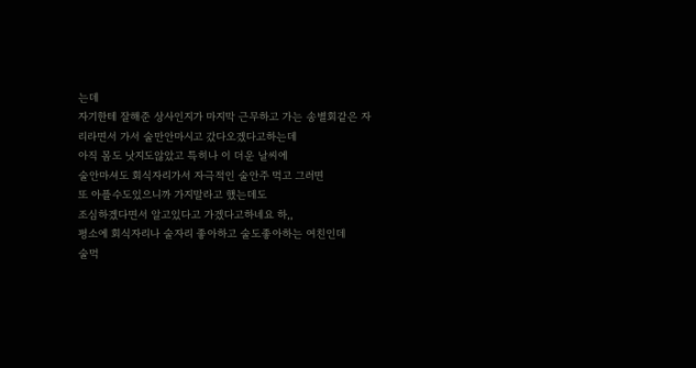는데
자기한테 잘해준 상사인지가 마지막 근무하고 가는 송별회같은 자리라면서 가서 술만안마시고 갔다오겠다고하는데
아직 몸도 낫지도않았고 특히나 이 더운 날씨에
술안마셔도 회식자리가서 자극적인 술안주 먹고 그러면
또 아플수도있으니까 가지말라고 했는데도
조심하겠다면서 알고있다고 가겠다고하네요 하,,
평소에 회식자리나 술자리 좋아하고 술도좋아하는 여친인데
술먹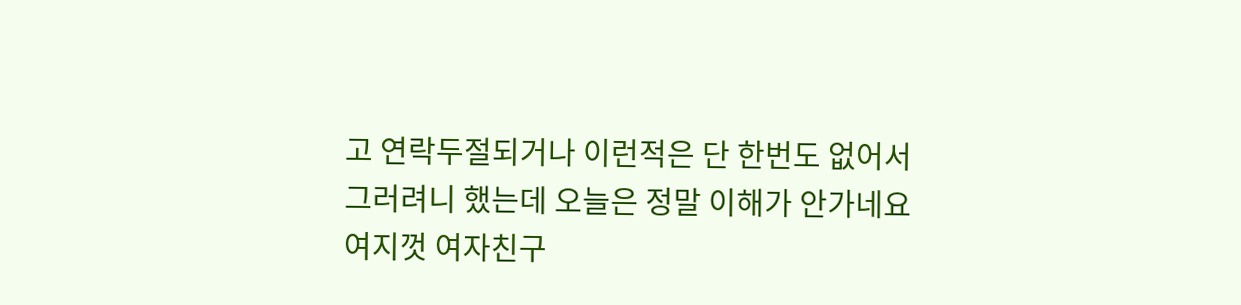고 연락두절되거나 이런적은 단 한번도 없어서
그러려니 했는데 오늘은 정말 이해가 안가네요
여지껏 여자친구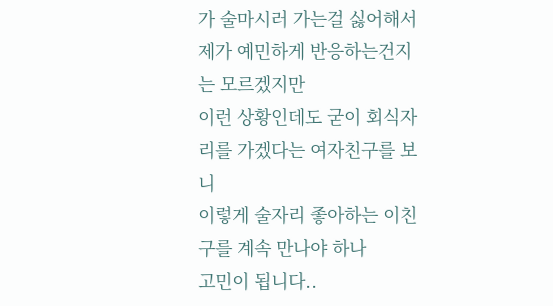가 술마시러 가는걸 싫어해서 제가 예민하게 반응하는건지는 모르겠지만
이런 상황인데도 굳이 회식자리를 가겠다는 여자친구를 보니
이렇게 술자리 좋아하는 이친구를 계속 만나야 하나
고민이 됩니다..